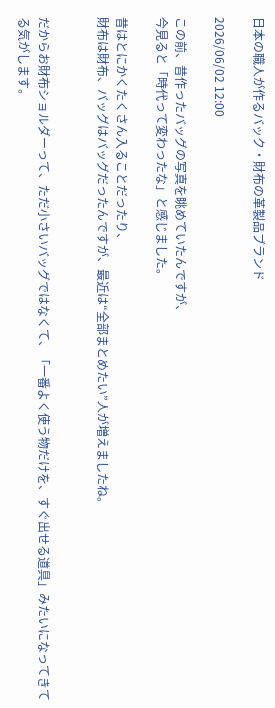日本の職人が作るバック・財布の革製品ブランド

2026/06/02 12:00

この前、昔作ったバッグの写真を眺めていたんですが、
今見ると「時代って変わったな」と感じました。

昔はとにかくたくさん入ることだったり、
財布は財布、バッグはバッグだったんですが、最近は“全部まとめたい”人が増えましたね。


だからお財布ショルダーって、ただ小さいバッグではなくて、「一番よく使う物だけを、すぐ出せる道具」みたいになってきてる気がします。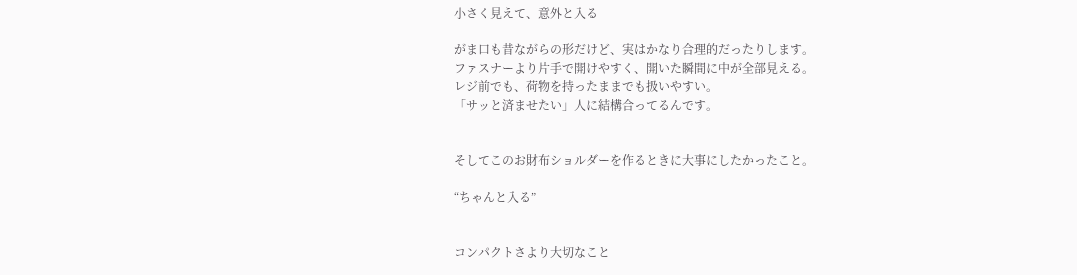小さく見えて、意外と入る

がま口も昔ながらの形だけど、実はかなり合理的だったりします。
ファスナーより片手で開けやすく、開いた瞬間に中が全部見える。
レジ前でも、荷物を持ったままでも扱いやすい。
「サッと済ませたい」人に結構合ってるんです。


そしてこのお財布ショルダーを作るときに大事にしたかったこと。

“ちゃんと入る”


コンパクトさより大切なこと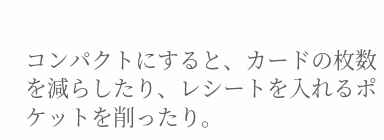コンパクトにすると、カードの枚数を減らしたり、レシートを入れるポケットを削ったり。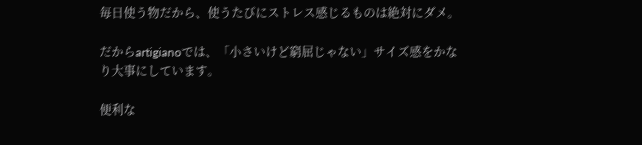毎日使う物だから、使うたびにストレス感じるものは絶対にダメ。

だからartigianoでは、「小さいけど窮屈じゃない」サイズ感をかなり大事にしています。

便利な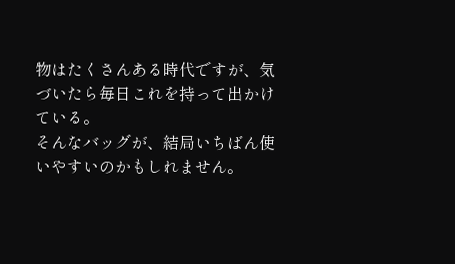物はたくさんある時代ですが、気づいたら毎日これを持って出かけている。
そんなバッグが、結局いちばん使いやすいのかもしれません。